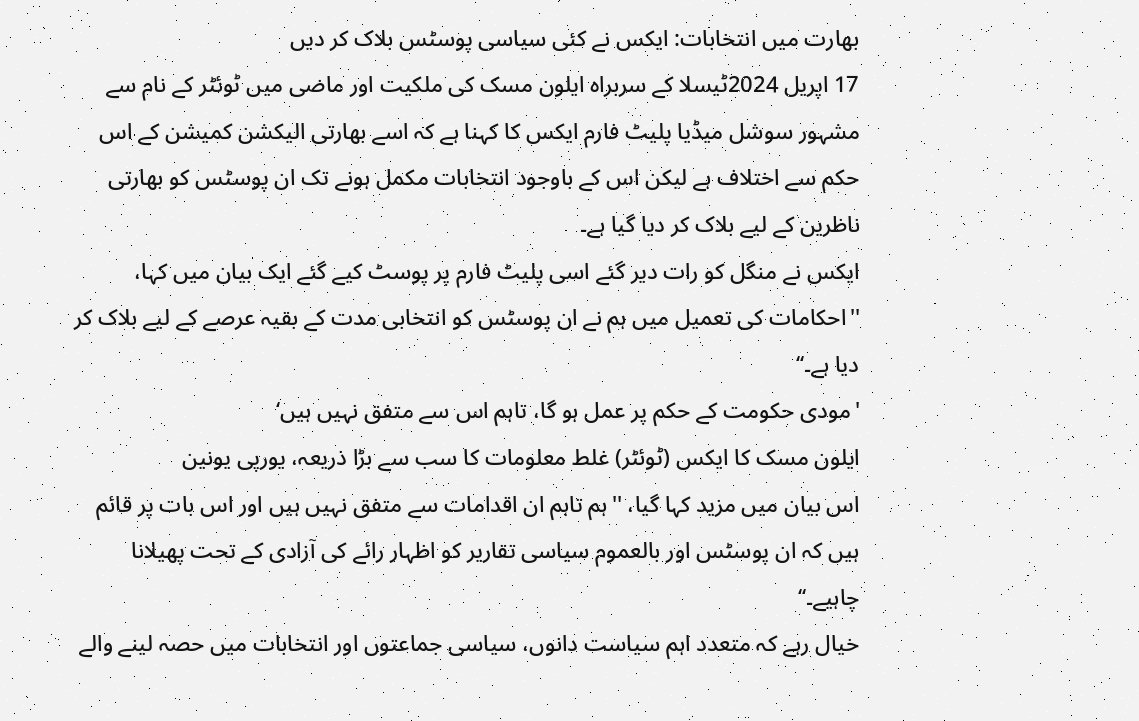بھارت میں انتخابات: ایکس نے کئی سیاسی پوسٹس بلاک کر دیں
17 اپریل 2024ٹیسلا کے سربراہ ایلون مسک کی ملکیت اور ماضی میں ٹوئٹر کے نام سے مشہور سوشل میڈیا پلیٹ فارم ایکس کا کہنا ہے کہ اسے بھارتی الیکشن کمیشن کے اس حکم سے اختلاف ہے لیکن اس کے باوجود انتخابات مکمل ہونے تک ان پوسٹس کو بھارتی ناظرین کے لیے بلاک کر دیا گیا ہے۔
ایکس نے منگل کو رات دیر گئے اسی پلیٹ فارم پر پوسٹ کیے گئے ایک بیان میں کہا، ''احکامات کی تعمیل میں ہم نے ان پوسٹس کو انتخابی مدت کے بقیہ عرصے کے لیے بلاک کر دیا ہے۔‘‘
'مودی حکومت کے حکم پر عمل ہو گا، تاہم اس سے متفق نہیں ہیں‘
ایلون مسک کا ایکس (ٹوئٹر) غلط معلومات کا سب سے بڑا ذریعہ، یورپی یونین
اس بیان میں مزید کہا گیا، ''ہم تاہم ان اقدامات سے متفق نہیں ہیں اور اس بات پر قائم ہیں کہ ان پوسٹس اور بالعموم سیاسی تقاریر کو اظہار رائے کی آزادی کے تحت پھیلانا چاہیے۔‘‘
خیال رہے کہ متعدد اہم سیاست دانوں، سیاسی جماعتوں اور انتخابات میں حصہ لینے والے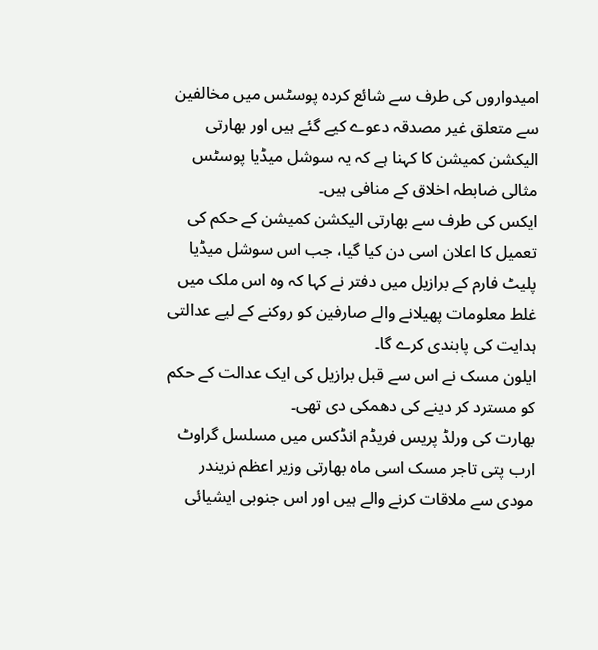امیدواروں کی طرف سے شائع کردہ پوسٹس میں مخالفین سے متعلق غیر مصدقہ دعوے کیے گئے ہیں اور بھارتی الیکشن کمیشن کا کہنا ہے کہ یہ سوشل میڈیا پوسٹس مثالی ضابطہ اخلاق کے منافی ہیں۔
ایکس کی طرف سے بھارتی الیکشن کمیشن کے حکم کی تعمیل کا اعلان اسی دن کیا گیا، جب اس سوشل میڈیا پلیٹ فارم کے برازیل میں دفتر نے کہا کہ وہ اس ملک میں غلط معلومات پھیلانے والے صارفین کو روکنے کے لیے عدالتی ہدایت کی پابندی کرے گا۔
ایلون مسک نے اس سے قبل برازیل کی ایک عدالت کے حکم کو مسترد کر دینے کی دھمکی دی تھی۔
بھارت کی ورلڈ پریس فریڈم انڈکس میں مسلسل گراوٹ
ارب پتی تاجر مسک اسی ماہ بھارتی وزیر اعظم نریندر مودی سے ملاقات کرنے والے ہیں اور اس جنوبی ایشیائی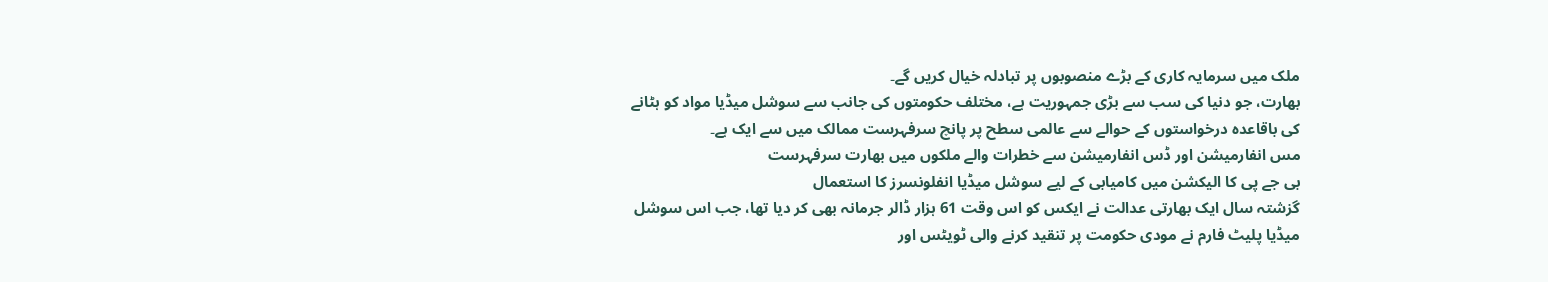ملک میں سرمایہ کاری کے بڑے منصوبوں پر تبادلہ خیال کریں گے۔
بھارت، جو دنیا کی سب سے بڑی جمہوریت ہے، مختلف حکومتوں کی جانب سے سوشل میڈیا مواد کو ہٹانے کی باقاعدہ درخواستوں کے حوالے سے عالمی سطح پر پانچ سرفہرست ممالک میں سے ایک ہے۔
مس انفارمیشن اور ڈس انفارمیشن سے خطرات والے ملکوں میں بھارت سرفہرست
بی جے پی کا الیکشن میں کامیابی کے لیے سوشل میڈیا انفلونسرز کا استعمال
گزشتہ سال ایک بھارتی عدالت نے ایکس کو اس وقت 61 ہزار ڈالر جرمانہ بھی کر دیا تھا، جب اس سوشل میڈیا پلیٹ فارم نے مودی حکومت پر تنقید کرنے والی ٹویٹس اور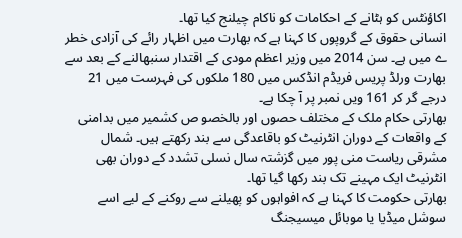اکاؤنٹس کو ہٹانے کے احکامات کو ناکام چیلنج کیا تھا۔
انسانی حقوق کے گروپوں کا کہنا ہے کہ بھارت میں اظہار رائے کی آزادی خطر ے میں ہے۔ سن 2014 میں وزیر اعظم مودی کے اقتدار سنبھالنے کے بعد سے بھارت ورلڈ پریس فریڈم انڈکس میں 180 ملکوں کی فہرست میں 21 درجے گر کر 161 ویں نمبر پر آ چکا ہے۔
بھارتی حکام ملک کے مختلف حصوں اور بالخصو ص کشمیر میں بدامنی کے واقعات کے دوران انٹرنیٹ کو باقاعدگی سے بند رکھتے ہیں۔ شمال مشرقی ریاست منی پور میں گزشتہ سال نسلی تشدد کے دوران بھی انٹرنیٹ ایک مہینے تک بند رکھا گیا تھا۔
بھارتی حکومت کا کہنا ہے کہ افواہوں کو پھیلنے سے روکنے کے لیے اسے سوشل میڈیا یا موبائل میسیجنگ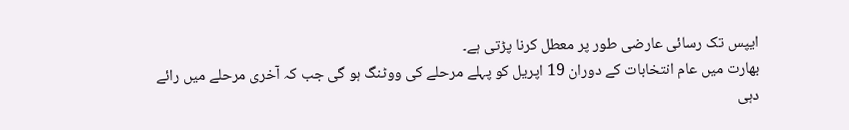ایپس تک رسائی عارضی طور پر معطل کرنا پڑتی ہے۔
بھارت میں عام انتخابات کے دوران 19 اپریل کو پہلے مرحلے کی ووٹنگ ہو گی جب کہ آخری مرحلے میں رائے دہی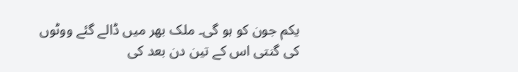یکم جون کو ہو گی۔ ملک بھر میں ڈالے گئے ووٹوں کی گنتی اس کے تین دن بعد کی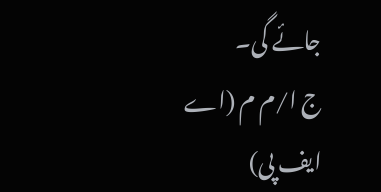جائے گی۔
ج ا/م م (اے ایف پی)